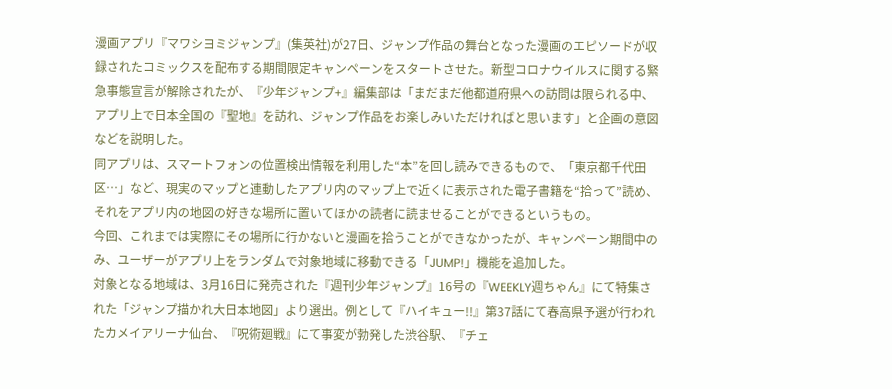漫画アプリ『マワシヨミジャンプ』(集英社)が27日、ジャンプ作品の舞台となった漫画のエピソードが収録されたコミックスを配布する期間限定キャンペーンをスタートさせた。新型コロナウイルスに関する緊急事態宣言が解除されたが、『少年ジャンプ+』編集部は「まだまだ他都道府県への訪問は限られる中、アプリ上で日本全国の『聖地』を訪れ、ジャンプ作品をお楽しみいただければと思います」と企画の意図などを説明した。
同アプリは、スマートフォンの位置検出情報を利用した“本”を回し読みできるもので、「東京都千代田区…」など、現実のマップと連動したアプリ内のマップ上で近くに表示された電子書籍を“拾って”読め、それをアプリ内の地図の好きな場所に置いてほかの読者に読ませることができるというもの。
今回、これまでは実際にその場所に行かないと漫画を拾うことができなかったが、キャンペーン期間中のみ、ユーザーがアプリ上をランダムで対象地域に移動できる「JUMP!」機能を追加した。
対象となる地域は、3月16日に発売された『週刊少年ジャンプ』16号の『WEEKLY週ちゃん』にて特集された「ジャンプ描かれ大日本地図」より選出。例として『ハイキュー!!』第37話にて春高県予選が行われたカメイアリーナ仙台、『呪術廻戦』にて事変が勃発した渋谷駅、『チェ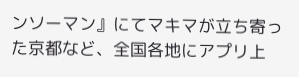ンソーマン』にてマキマが立ち寄った京都など、全国各地にアプリ上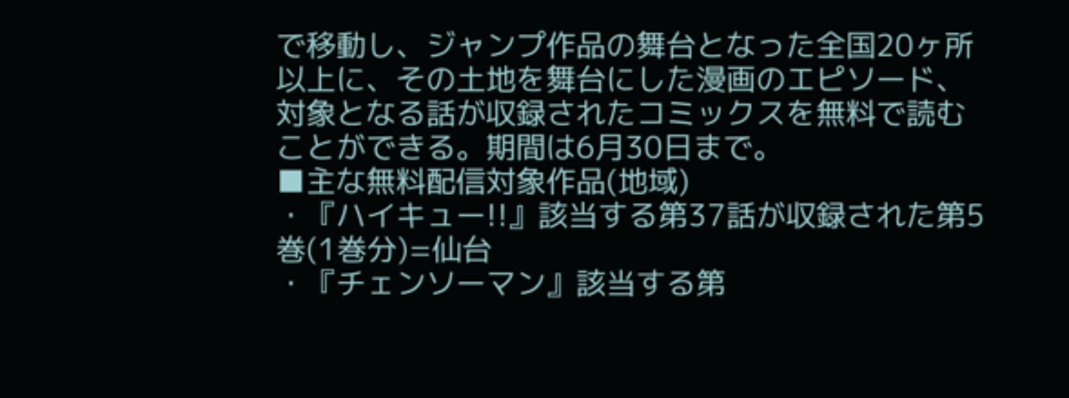で移動し、ジャンプ作品の舞台となった全国20ヶ所以上に、その土地を舞台にした漫画のエピソード、対象となる話が収録されたコミックスを無料で読むことができる。期間は6月30日まで。
■主な無料配信対象作品(地域)
・『ハイキュー!!』該当する第37話が収録された第5巻(1巻分)=仙台
・『チェンソーマン』該当する第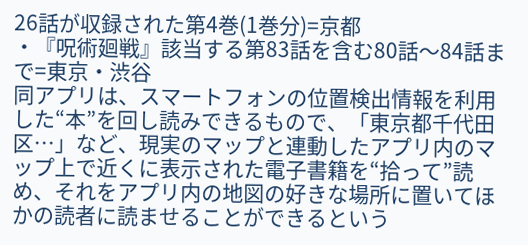26話が収録された第4巻(1巻分)=京都
・『呪術廻戦』該当する第83話を含む80話〜84話まで=東京・渋谷
同アプリは、スマートフォンの位置検出情報を利用した“本”を回し読みできるもので、「東京都千代田区…」など、現実のマップと連動したアプリ内のマップ上で近くに表示された電子書籍を“拾って”読め、それをアプリ内の地図の好きな場所に置いてほかの読者に読ませることができるという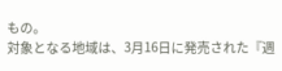もの。
対象となる地域は、3月16日に発売された『週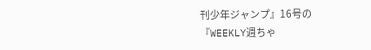刊少年ジャンプ』16号の『WEEKLY週ちゃ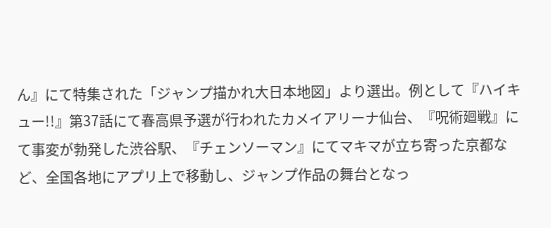ん』にて特集された「ジャンプ描かれ大日本地図」より選出。例として『ハイキュー!!』第37話にて春高県予選が行われたカメイアリーナ仙台、『呪術廻戦』にて事変が勃発した渋谷駅、『チェンソーマン』にてマキマが立ち寄った京都など、全国各地にアプリ上で移動し、ジャンプ作品の舞台となっ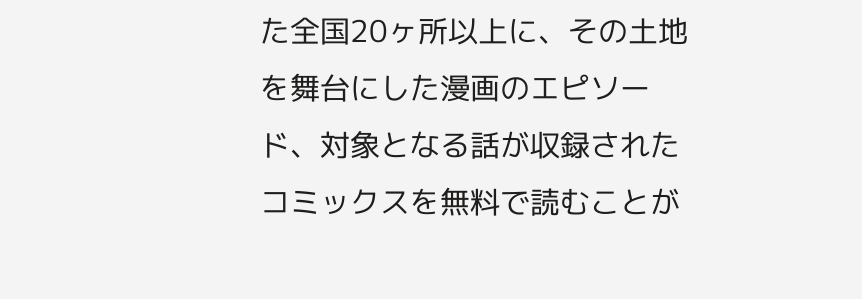た全国20ヶ所以上に、その土地を舞台にした漫画のエピソード、対象となる話が収録されたコミックスを無料で読むことが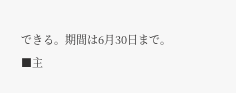できる。期間は6月30日まで。
■主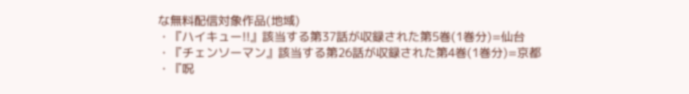な無料配信対象作品(地域)
・『ハイキュー!!』該当する第37話が収録された第5巻(1巻分)=仙台
・『チェンソーマン』該当する第26話が収録された第4巻(1巻分)=京都
・『呪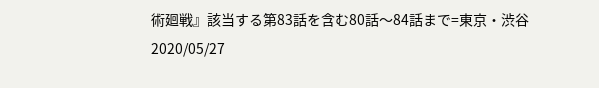術廻戦』該当する第83話を含む80話〜84話まで=東京・渋谷
2020/05/27